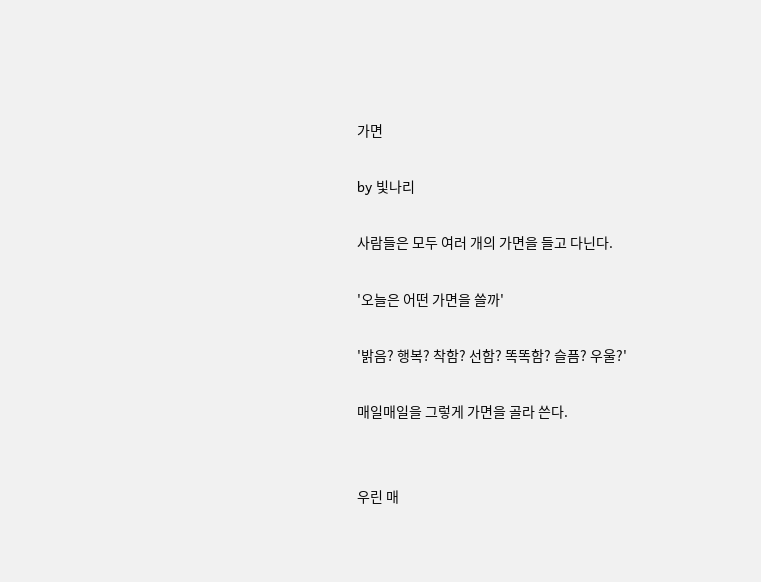가면

by 빛나리

사람들은 모두 여러 개의 가면을 들고 다닌다.

'오늘은 어떤 가면을 쓸까'

'밝음? 행복? 착함? 선함? 똑똑함? 슬픔? 우울?'

매일매일을 그렇게 가면을 골라 쓴다.


우린 매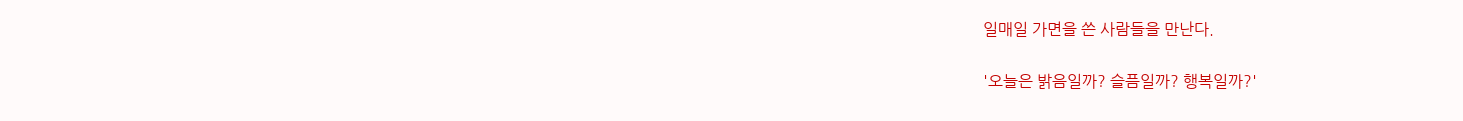일매일 가면을 쓴 사람들을 만난다.

'오늘은 밝음일까? 슬픔일까? 행복일까?'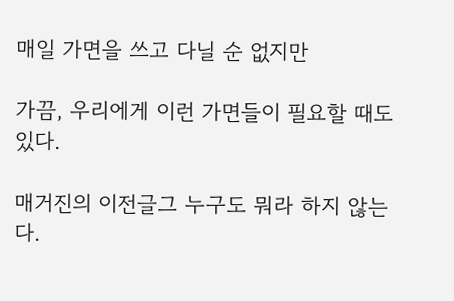매일 가면을 쓰고 다닐 순 없지만

가끔, 우리에게 이런 가면들이 필요할 때도 있다.

매거진의 이전글그 누구도 뭐라 하지 않는다.